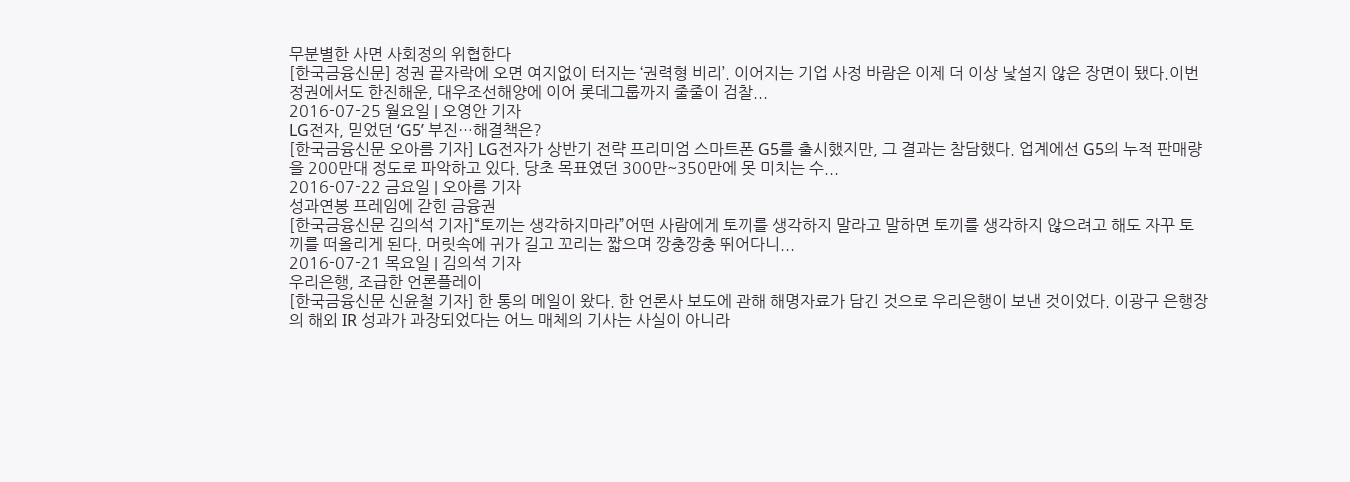무분별한 사면 사회정의 위협한다
[한국금융신문] 정권 끝자락에 오면 여지없이 터지는 ‘권력형 비리’. 이어지는 기업 사정 바람은 이제 더 이상 낯설지 않은 장면이 됐다.이번 정권에서도 한진해운, 대우조선해양에 이어 롯데그룹까지 줄줄이 검찰...
2016-07-25 월요일 | 오영안 기자
LG전자, 믿었던 ‘G5’ 부진…해결책은?
[한국금융신문 오아름 기자] LG전자가 상반기 전략 프리미엄 스마트폰 G5를 출시했지만, 그 결과는 참담했다. 업계에선 G5의 누적 판매량을 200만대 정도로 파악하고 있다. 당초 목표였던 300만~350만에 못 미치는 수...
2016-07-22 금요일 | 오아름 기자
성과연봉 프레임에 갇힌 금융권
[한국금융신문 김의석 기자]“토끼는 생각하지마라”어떤 사람에게 토끼를 생각하지 말라고 말하면 토끼를 생각하지 않으려고 해도 자꾸 토끼를 떠올리게 된다. 머릿속에 귀가 길고 꼬리는 짧으며 깡충깡충 뛰어다니...
2016-07-21 목요일 | 김의석 기자
우리은행, 조급한 언론플레이
[한국금융신문 신윤철 기자] 한 통의 메일이 왔다. 한 언론사 보도에 관해 해명자료가 담긴 것으로 우리은행이 보낸 것이었다. 이광구 은행장의 해외 IR 성과가 과장되었다는 어느 매체의 기사는 사실이 아니라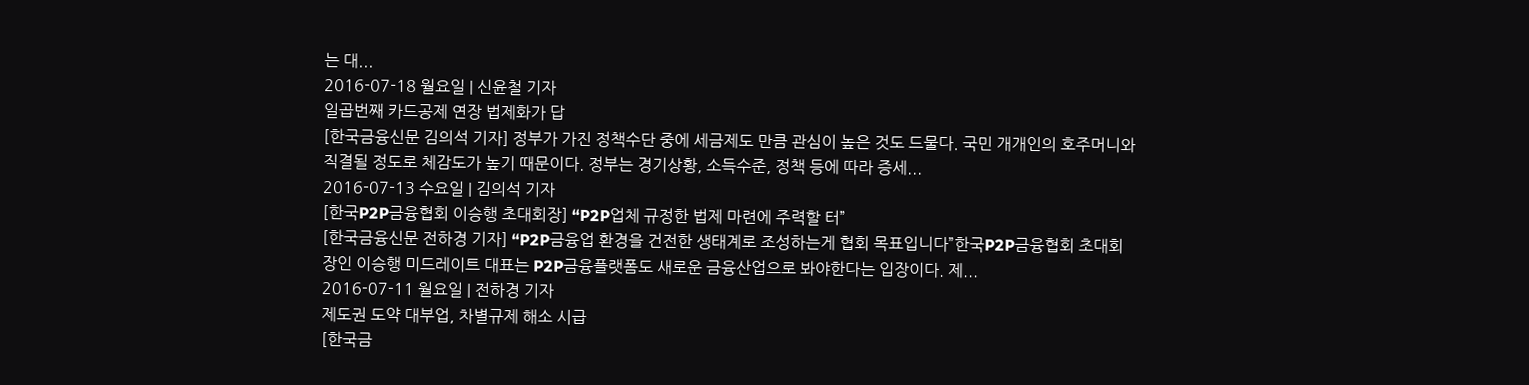는 대...
2016-07-18 월요일 | 신윤철 기자
일곱번째 카드공제 연장 법제화가 답
[한국금융신문 김의석 기자] 정부가 가진 정책수단 중에 세금제도 만큼 관심이 높은 것도 드물다. 국민 개개인의 호주머니와 직결될 정도로 체감도가 높기 때문이다. 정부는 경기상황, 소득수준, 정책 등에 따라 증세...
2016-07-13 수요일 | 김의석 기자
[한국P2P금융협회 이승행 초대회장] “P2P업체 규정한 법제 마련에 주력할 터”
[한국금융신문 전하경 기자] “P2P금융업 환경을 건전한 생태계로 조성하는게 협회 목표입니다”한국P2P금융협회 초대회장인 이승행 미드레이트 대표는 P2P금융플랫폼도 새로운 금융산업으로 봐야한다는 입장이다. 제...
2016-07-11 월요일 | 전하경 기자
제도권 도약 대부업, 차별규제 해소 시급
[한국금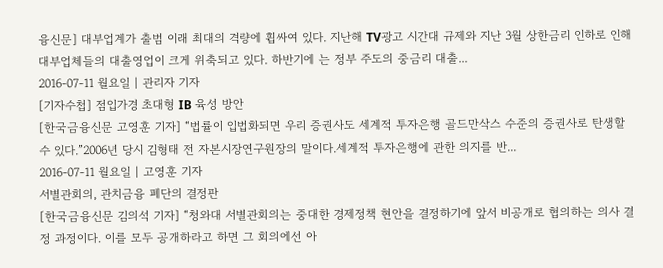융신문] 대부업계가 출범 이래 최대의 격량에 휩싸여 있다. 지난해 TV광고 시간대 규제와 지난 3월 상한금리 인하로 인해 대부업체들의 대출영업이 크게 위축되고 있다. 하반기에 는 정부 주도의 중금리 대출...
2016-07-11 월요일 | 관리자 기자
[기자수첩] 점입가경 초대형 IB 육성 방안
[한국금융신문 고영훈 기자] “법률이 입법화되면 우리 증권사도 세계적 투자은행 골드만삭스 수준의 증권사로 탄생할 수 있다.”2006년 당시 김형태 전 자본시장연구원장의 말이다.세계적 투자은행에 관한 의지를 반...
2016-07-11 월요일 | 고영훈 기자
서별관회의, 관치금융 폐단의 결정판
[한국금융신문 김의석 기자] “청와대 서별관회의는 중대한 경제정책 현안을 결정하기에 앞서 비공개로 협의하는 의사 결정 과정이다. 이를 모두 공개하라고 하면 그 회의에선 아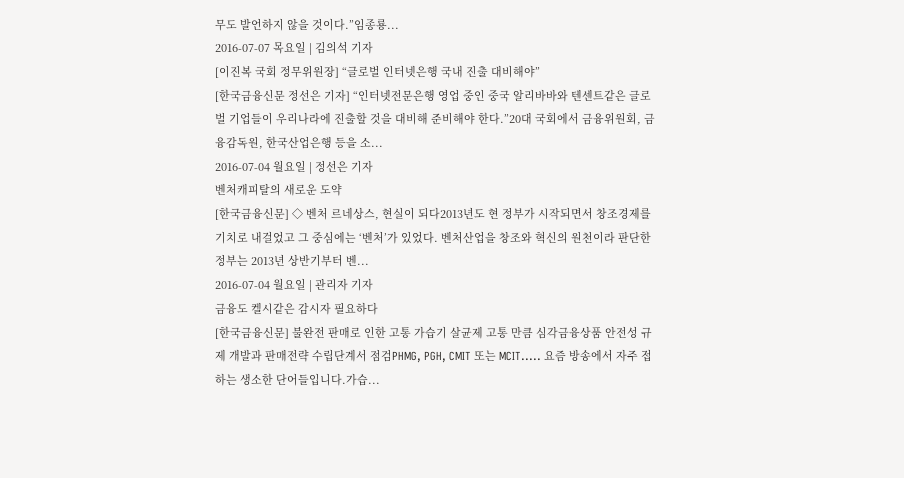무도 발언하지 않을 것이다.”임종룡...
2016-07-07 목요일 | 김의석 기자
[이진복 국회 정무위원장] “글로벌 인터넷은행 국내 진출 대비해야”
[한국금융신문 정선은 기자] “인터넷전문은행 영업 중인 중국 알리바바와 텐센트같은 글로벌 기업들이 우리나라에 진출할 것을 대비해 준비해야 한다.”20대 국회에서 금융위원회, 금융감독원, 한국산업은행 등을 소...
2016-07-04 월요일 | 정선은 기자
벤처캐피탈의 새로운 도약
[한국금융신문] ◇ 벤처 르네상스, 현실이 되다2013년도 현 정부가 시작되면서 창조경제를 기치로 내걸었고 그 중심에는 ‘벤처’가 있었다. 벤처산업을 창조와 혁신의 원천이라 판단한 정부는 2013년 상반기부터 벤...
2016-07-04 월요일 | 관리자 기자
금융도 켈시같은 감시자 필요하다
[한국금융신문] 불완전 판매로 인한 고통 가습기 살균제 고통 만큼 심각금융상품 안전성 규제 개발과 판매전략 수립단계서 점검PHMG, PGH, CMIT 또는 MCIT..... 요즘 방송에서 자주 접하는 생소한 단어들입니다.가습...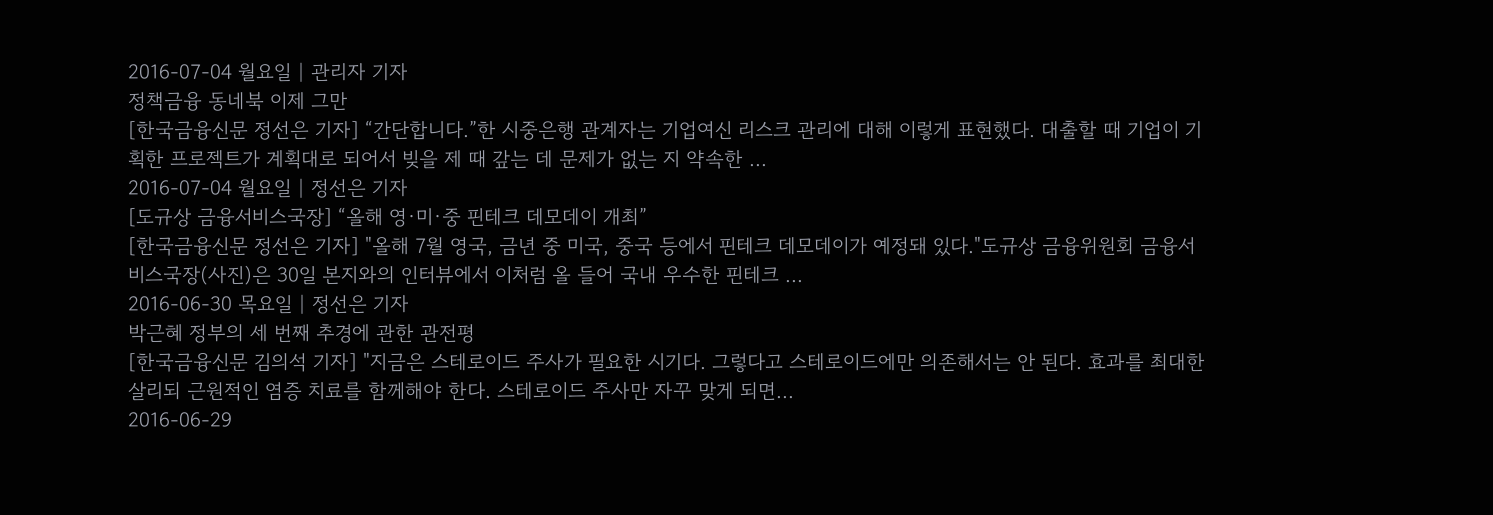2016-07-04 월요일 | 관리자 기자
정책금융 동네북 이제 그만
[한국금융신문 정선은 기자] “간단합니다.”한 시중은행 관계자는 기업여신 리스크 관리에 대해 이렇게 표현했다. 대출할 때 기업이 기획한 프로젝트가 계획대로 되어서 빚을 제 때 갚는 데 문제가 없는 지 약속한 ...
2016-07-04 월요일 | 정선은 기자
[도규상 금융서비스국장] “올해 영·미·중 핀테크 데모데이 개최”
[한국금융신문 정선은 기자] "올해 7월 영국, 금년 중 미국, 중국 등에서 핀테크 데모데이가 예정돼 있다."도규상 금융위원회 금융서비스국장(사진)은 30일 본지와의 인터뷰에서 이처럼 올 들어 국내 우수한 핀테크 ...
2016-06-30 목요일 | 정선은 기자
박근혜 정부의 세 번째 추경에 관한 관전평
[한국금융신문 김의석 기자] "지금은 스테로이드 주사가 필요한 시기다. 그렇다고 스테로이드에만 의존해서는 안 된다. 효과를 최대한 살리되 근원적인 염증 치료를 함께해야 한다. 스테로이드 주사만 자꾸 맞게 되면...
2016-06-29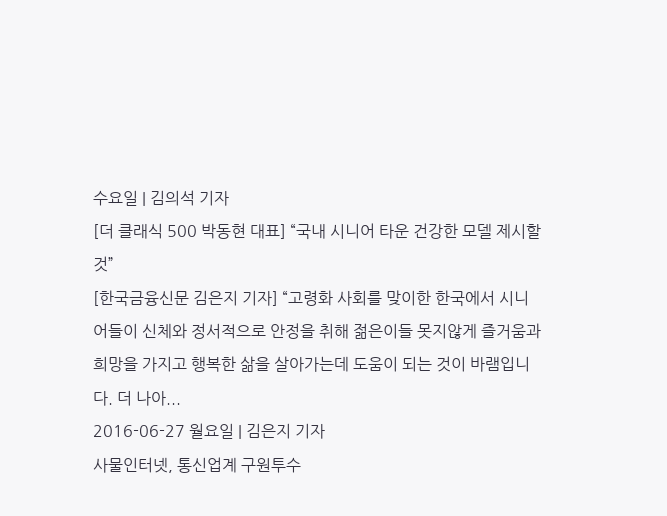수요일 | 김의석 기자
[더 클래식 500 박동현 대표] “국내 시니어 타운 건강한 모델 제시할 것”
[한국금융신문 김은지 기자] “고령화 사회를 맞이한 한국에서 시니어들이 신체와 정서적으로 안정을 취해 젊은이들 못지않게 즐거움과 희망을 가지고 행복한 삶을 살아가는데 도움이 되는 것이 바램입니다. 더 나아...
2016-06-27 월요일 | 김은지 기자
사물인터넷, 통신업계 구원투수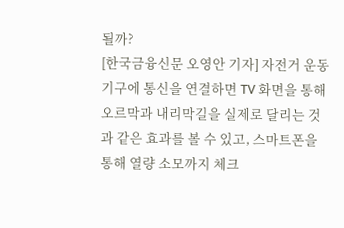될까?
[한국금융신문 오영안 기자] 자전거 운동기구에 통신을 연결하면 TV 화면을 통해 오르막과 내리막길을 실제로 달리는 것과 같은 효과를 볼 수 있고, 스마트폰을 통해 열량 소모까지 체크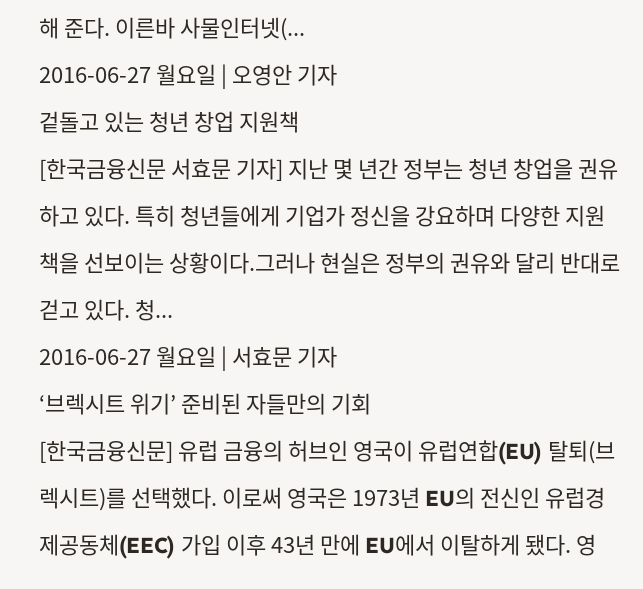해 준다. 이른바 사물인터넷(...
2016-06-27 월요일 | 오영안 기자
겉돌고 있는 청년 창업 지원책
[한국금융신문 서효문 기자] 지난 몇 년간 정부는 청년 창업을 권유하고 있다. 특히 청년들에게 기업가 정신을 강요하며 다양한 지원책을 선보이는 상황이다.그러나 현실은 정부의 권유와 달리 반대로 걷고 있다. 청...
2016-06-27 월요일 | 서효문 기자
‘브렉시트 위기’ 준비된 자들만의 기회
[한국금융신문] 유럽 금융의 허브인 영국이 유럽연합(EU) 탈퇴(브렉시트)를 선택했다. 이로써 영국은 1973년 EU의 전신인 유럽경제공동체(EEC) 가입 이후 43년 만에 EU에서 이탈하게 됐다. 영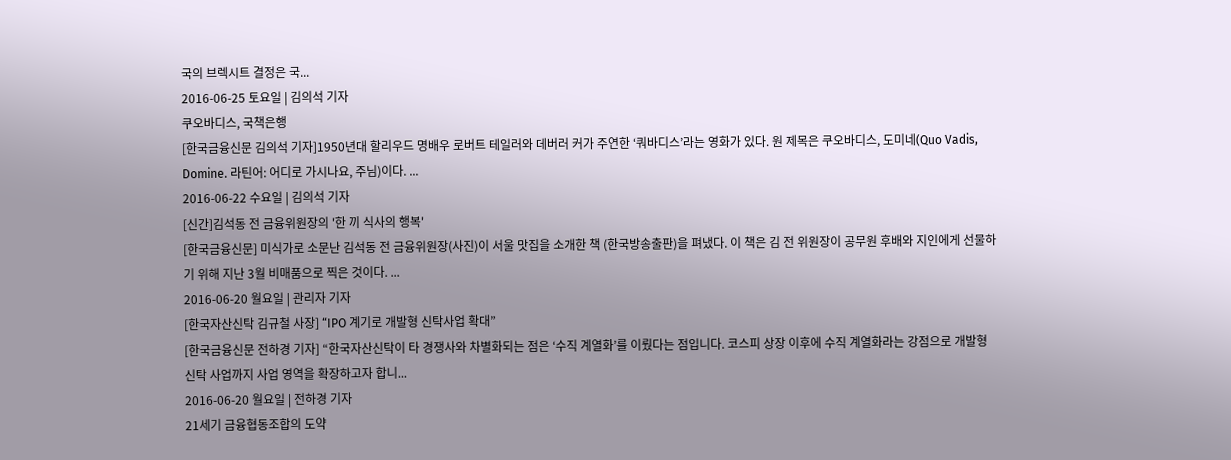국의 브렉시트 결정은 국...
2016-06-25 토요일 | 김의석 기자
쿠오바디스, 국책은행
[한국금융신문 김의석 기자]1950년대 할리우드 명배우 로버트 테일러와 데버러 커가 주연한 ‘쿼바디스’라는 영화가 있다. 원 제목은 쿠오바디스, 도미네(Quo Vadis, Domine. 라틴어: 어디로 가시나요, 주님)이다. ...
2016-06-22 수요일 | 김의석 기자
[신간]김석동 전 금융위원장의 '한 끼 식사의 행복'
[한국금융신문] 미식가로 소문난 김석동 전 금융위원장(사진)이 서울 맛집을 소개한 책 (한국방송출판)을 펴냈다. 이 책은 김 전 위원장이 공무원 후배와 지인에게 선물하기 위해 지난 3월 비매품으로 찍은 것이다. ...
2016-06-20 월요일 | 관리자 기자
[한국자산신탁 김규철 사장] “IPO 계기로 개발형 신탁사업 확대”
[한국금융신문 전하경 기자] “한국자산신탁이 타 경쟁사와 차별화되는 점은 ‘수직 계열화’를 이뤘다는 점입니다. 코스피 상장 이후에 수직 계열화라는 강점으로 개발형 신탁 사업까지 사업 영역을 확장하고자 합니...
2016-06-20 월요일 | 전하경 기자
21세기 금융협동조합의 도약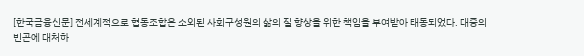[한국금융신문] 전세계적으로 협동조합은 소외된 사회구성원의 삶의 질 향상을 위한 책임을 부여받아 태동되었다. 대중의 빈곤에 대처하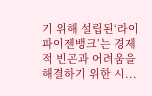기 위해 설립된‘라이파이젠뱅크’는 경제적 빈곤과 어려움을 해결하기 위한 시...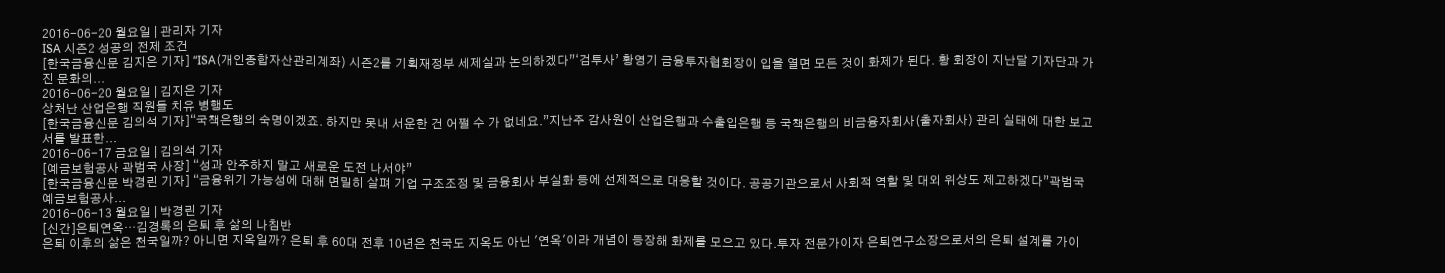2016-06-20 월요일 | 관리자 기자
ISA 시즌2 성공의 전제 조건
[한국금융신문 김지은 기자] “ISA(개인종합자산관리계좌) 시즌2를 기획재정부 세제실과 논의하겠다”‘검투사’ 황영기 금융투자협회장이 입을 열면 모든 것이 화제가 된다. 황 회장이 지난달 기자단과 가진 문화의...
2016-06-20 월요일 | 김지은 기자
상처난 산업은행 직원들 치유 병행도
[한국금융신문 김의석 기자]“국책은행의 숙명이겠죠. 하지만 못내 서운한 건 어쩔 수 가 없네요.”지난주 감사원이 산업은행과 수출입은행 등 국책은행의 비금융자회사(출자회사) 관리 실태에 대한 보고서를 발표한...
2016-06-17 금요일 | 김의석 기자
[예금보험공사 곽범국 사장] “성과 안주하지 말고 새로운 도전 나서야”
[한국금융신문 박경린 기자] “금융위기 가능성에 대해 면밀히 살펴 기업 구조조정 및 금융회사 부실화 등에 선제적으로 대응할 것이다. 공공기관으로서 사회적 역할 및 대외 위상도 제고하겠다”곽범국 예금보험공사...
2016-06-13 월요일 | 박경린 기자
[신간]은퇴연옥…김경록의 은퇴 후 삶의 나침반
은퇴 이후의 삶은 천국일까? 아니면 지옥일까? 은퇴 후 60대 전후 10년은 천국도 지옥도 아닌 '연옥'이라 개념이 등장해 화제를 모으고 있다.투자 전문가이자 은퇴연구소장으로서의 은퇴 설계를 가이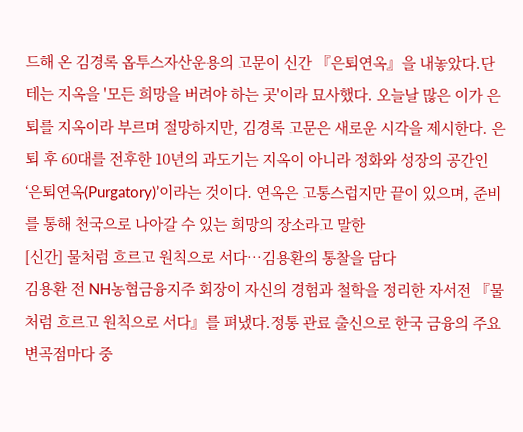드해 온 김경록 옵투스자산운용의 고문이 신간 『은퇴연옥』을 내놓았다.단테는 지옥을 '모든 희망을 버려야 하는 곳'이라 묘사했다. 오늘날 많은 이가 은퇴를 지옥이라 부르며 절망하지만, 김경록 고문은 새로운 시각을 제시한다. 은퇴 후 60대를 전후한 10년의 과도기는 지옥이 아니라 정화와 성장의 공간인 ‘은퇴연옥(Purgatory)’이라는 것이다. 연옥은 고통스럽지만 끝이 있으며, 준비를 통해 천국으로 나아갈 수 있는 희망의 장소라고 말한
[신간] 물처럼 흐르고 원칙으로 서다…김용환의 통찰을 담다
김용환 전 NH농협금융지주 회장이 자신의 경험과 철학을 정리한 자서전 『물처럼 흐르고 원칙으로 서다』를 펴냈다.정통 관료 출신으로 한국 금융의 주요 변곡점마다 중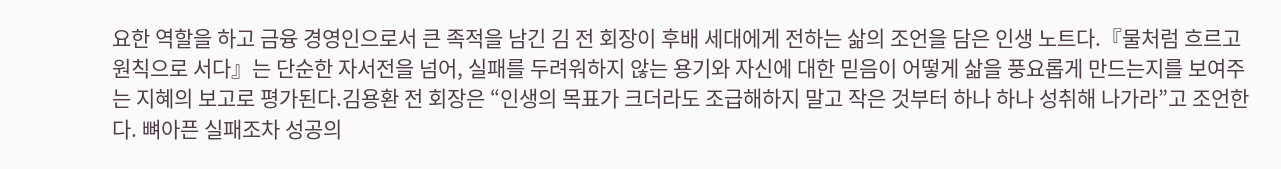요한 역할을 하고 금융 경영인으로서 큰 족적을 남긴 김 전 회장이 후배 세대에게 전하는 삶의 조언을 담은 인생 노트다.『물처럼 흐르고 원칙으로 서다』는 단순한 자서전을 넘어, 실패를 두려워하지 않는 용기와 자신에 대한 믿음이 어떻게 삶을 풍요롭게 만드는지를 보여주는 지혜의 보고로 평가된다.김용환 전 회장은 “인생의 목표가 크더라도 조급해하지 말고 작은 것부터 하나 하나 성취해 나가라”고 조언한다. 뼈아픈 실패조차 성공의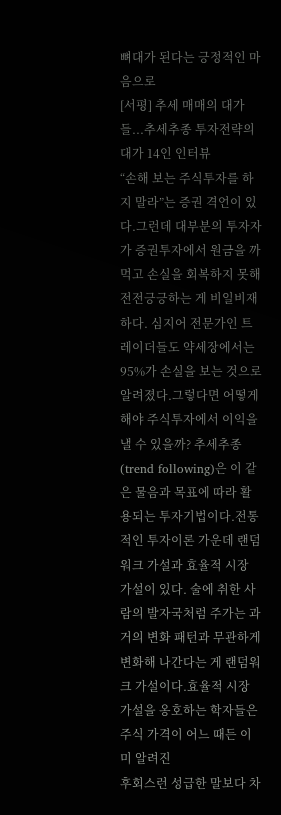뼈대가 된다는 긍정적인 마음으로
[서평] 추세 매매의 대가들...추세추종 투자전략의 대가 14인 인터뷰
“손해 보는 주식투자를 하지 말라”는 증권 격언이 있다.그런데 대부분의 투자자가 증권투자에서 원금을 까먹고 손실을 회복하지 못해 전전긍긍하는 게 비일비재하다. 심지어 전문가인 트레이더들도 약세장에서는 95%가 손실을 보는 것으로 알려졌다.그렇다면 어떻게 해야 주식투자에서 이익을 낼 수 있을까? 추세추종(trend following)은 이 같은 물음과 목표에 따라 활용되는 투자기법이다.전통적인 투자이론 가운데 랜덤워크 가설과 효율적 시장 가설이 있다. 술에 취한 사람의 발자국처럼 주가는 과거의 변화 패턴과 무관하게 변화해 나간다는 게 랜덤워크 가설이다.효율적 시장 가설을 옹호하는 학자들은 주식 가격이 어느 때든 이미 알려진
후회스런 성급한 말보다 차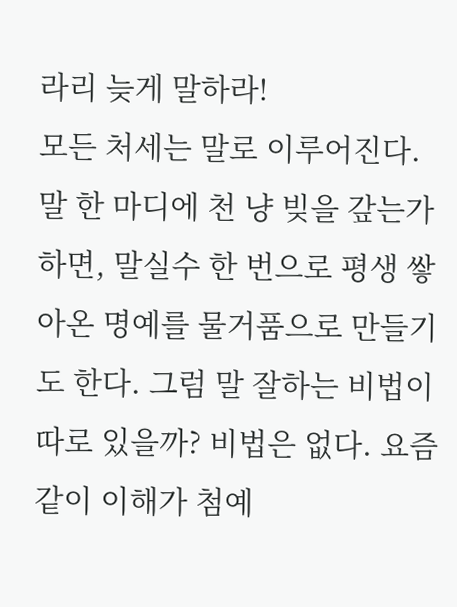라리 늦게 말하라!
모든 처세는 말로 이루어진다. 말 한 마디에 천 냥 빚을 갚는가 하면, 말실수 한 번으로 평생 쌓아온 명예를 물거품으로 만들기도 한다. 그럼 말 잘하는 비법이 따로 있을까? 비법은 없다. 요즘같이 이해가 첨예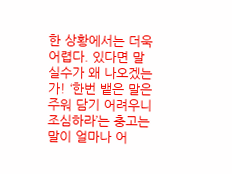한 상황에서는 더욱 어렵다. 있다면 말실수가 왜 나오겠는가! ‘한번 뱉은 말은 주워 담기 어려우니 조심하라’는 충고는 말이 얼마나 어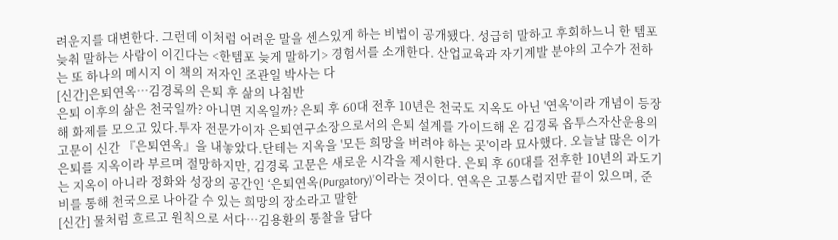려운지를 대변한다. 그런데 이처럼 어려운 말을 센스있게 하는 비법이 공개됐다. 성급히 말하고 후회하느니 한 템포 늦춰 말하는 사람이 이긴다는 <한템포 늦게 말하기> 경험서를 소개한다. 산업교육과 자기계발 분야의 고수가 전하는 또 하나의 메시지 이 책의 저자인 조관일 박사는 다
[신간]은퇴연옥…김경록의 은퇴 후 삶의 나침반
은퇴 이후의 삶은 천국일까? 아니면 지옥일까? 은퇴 후 60대 전후 10년은 천국도 지옥도 아닌 '연옥'이라 개념이 등장해 화제를 모으고 있다.투자 전문가이자 은퇴연구소장으로서의 은퇴 설계를 가이드해 온 김경록 옵투스자산운용의 고문이 신간 『은퇴연옥』을 내놓았다.단테는 지옥을 '모든 희망을 버려야 하는 곳'이라 묘사했다. 오늘날 많은 이가 은퇴를 지옥이라 부르며 절망하지만, 김경록 고문은 새로운 시각을 제시한다. 은퇴 후 60대를 전후한 10년의 과도기는 지옥이 아니라 정화와 성장의 공간인 ‘은퇴연옥(Purgatory)’이라는 것이다. 연옥은 고통스럽지만 끝이 있으며, 준비를 통해 천국으로 나아갈 수 있는 희망의 장소라고 말한
[신간] 물처럼 흐르고 원칙으로 서다…김용환의 통찰을 담다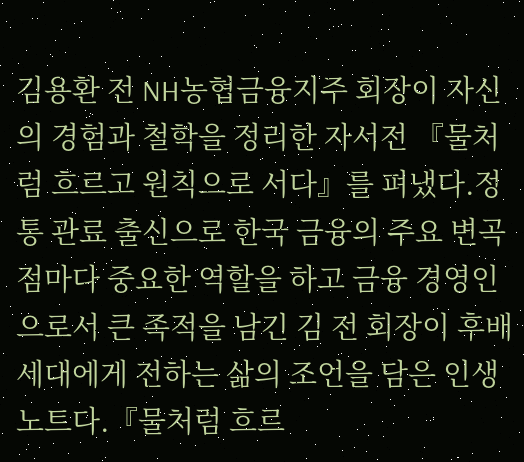김용환 전 NH농협금융지주 회장이 자신의 경험과 철학을 정리한 자서전 『물처럼 흐르고 원칙으로 서다』를 펴냈다.정통 관료 출신으로 한국 금융의 주요 변곡점마다 중요한 역할을 하고 금융 경영인으로서 큰 족적을 남긴 김 전 회장이 후배 세대에게 전하는 삶의 조언을 담은 인생 노트다.『물처럼 흐르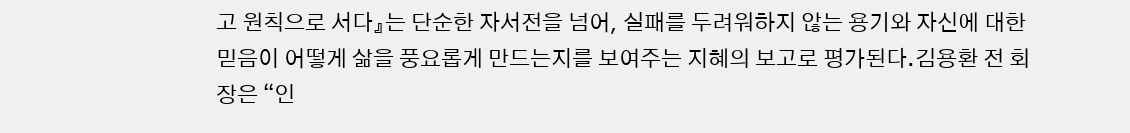고 원칙으로 서다』는 단순한 자서전을 넘어, 실패를 두려워하지 않는 용기와 자신에 대한 믿음이 어떻게 삶을 풍요롭게 만드는지를 보여주는 지혜의 보고로 평가된다.김용환 전 회장은 “인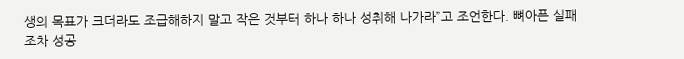생의 목표가 크더라도 조급해하지 말고 작은 것부터 하나 하나 성취해 나가라”고 조언한다. 뼈아픈 실패조차 성공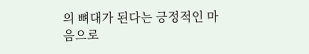의 뼈대가 된다는 긍정적인 마음으로